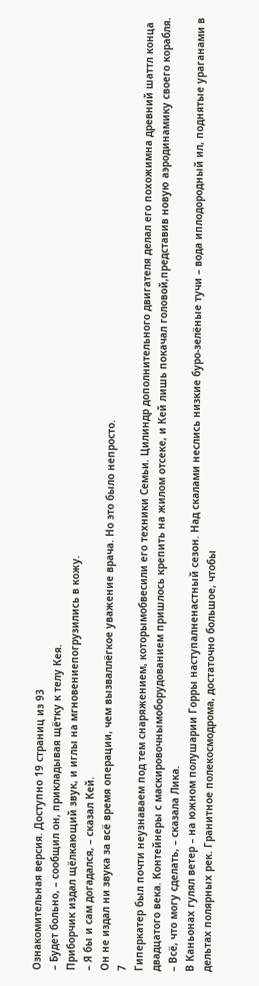Ознакомительная версия. Доступно 19 страниц из 93
– Будет больно, – сообщил он, прикладывая щётку к телу Кея.
Приборчик издал щёлкающий звук, и иглы на мгновениепогрузились в кожу.
– Я бы и сам догадался, – сказал Кей.
Он не издал ни звука за всё время операции, чем вызваллёгкое уважение врача. Но это было непросто.
7
Гиперкатер был почти неузнаваем под тем снаряжением, которымобвесили его техники Семьи. Цилиндр дополнительного двигателя делал его похожимна древний шаттл конца двадцатого века. Контейнеры с маскировочнымоборудованием пришлось крепить на жилом отсеке, и Кей лишь покачал головой,представив новую аэродинамику своего корабля.
– Всё, что могу сделать, – сказала Лика.
В Каньонах гулял ветер – на южном полушарии Горры наступалненастный сезон. Над скалами неслись низкие буро-зелёные тучи – вода иплодородный ил, поднятые ураганами в дельтах полярных рек. Гранитное полекосмодрома, достаточно большое, чтобы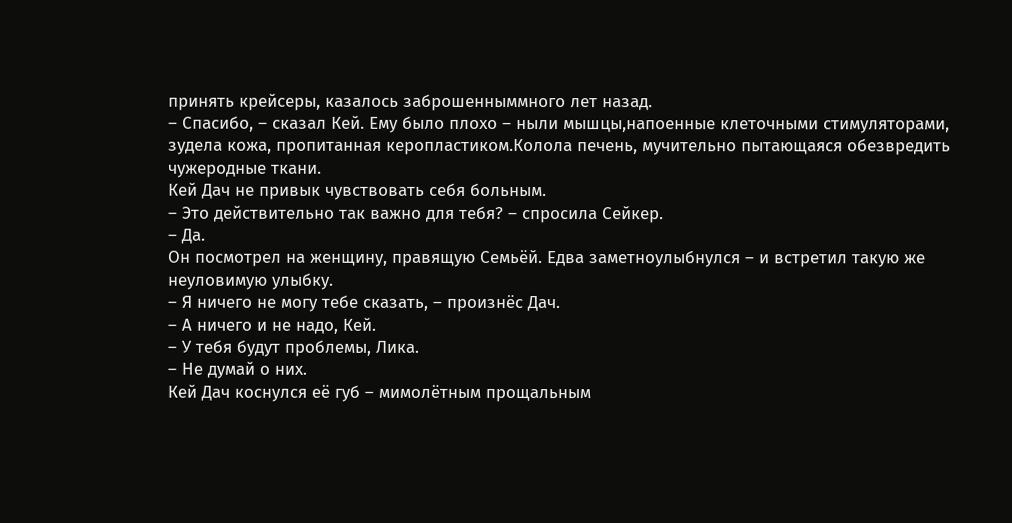принять крейсеры, казалось заброшенныммного лет назад.
– Спасибо, – сказал Кей. Ему было плохо – ныли мышцы,напоенные клеточными стимуляторами, зудела кожа, пропитанная керопластиком.Колола печень, мучительно пытающаяся обезвредить чужеродные ткани.
Кей Дач не привык чувствовать себя больным.
– Это действительно так важно для тебя? – спросила Сейкер.
– Да.
Он посмотрел на женщину, правящую Семьёй. Едва заметноулыбнулся – и встретил такую же неуловимую улыбку.
– Я ничего не могу тебе сказать, – произнёс Дач.
– А ничего и не надо, Кей.
– У тебя будут проблемы, Лика.
– Не думай о них.
Кей Дач коснулся её губ – мимолётным прощальным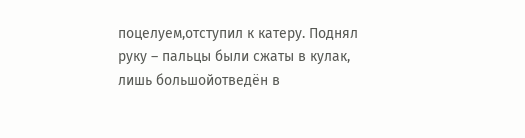поцелуем,отступил к катеру. Поднял руку – пальцы были сжаты в кулак, лишь большойотведён в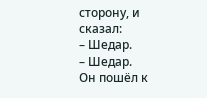сторону, и сказал:
– Шедар.
– Шедар.
Он пошёл к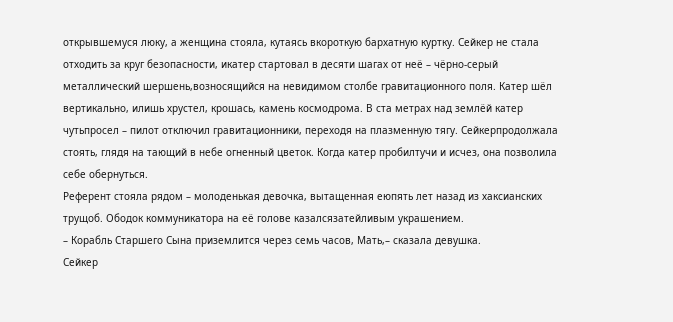открывшемуся люку, а женщина стояла, кутаясь вкороткую бархатную куртку. Сейкер не стала отходить за круг безопасности, икатер стартовал в десяти шагах от неё – чёрно-серый металлический шершень,возносящийся на невидимом столбе гравитационного поля. Катер шёл вертикально, илишь хрустел, крошась, камень космодрома. В ста метрах над землёй катер чутьпросел – пилот отключил гравитационники, переходя на плазменную тягу. Сейкерпродолжала стоять, глядя на тающий в небе огненный цветок. Когда катер пробилтучи и исчез, она позволила себе обернуться.
Референт стояла рядом – молоденькая девочка, вытащенная еюпять лет назад из хаксианских трущоб. Ободок коммуникатора на её голове казалсязатейливым украшением.
– Корабль Старшего Сына приземлится через семь часов, Мать,– сказала девушка.
Сейкер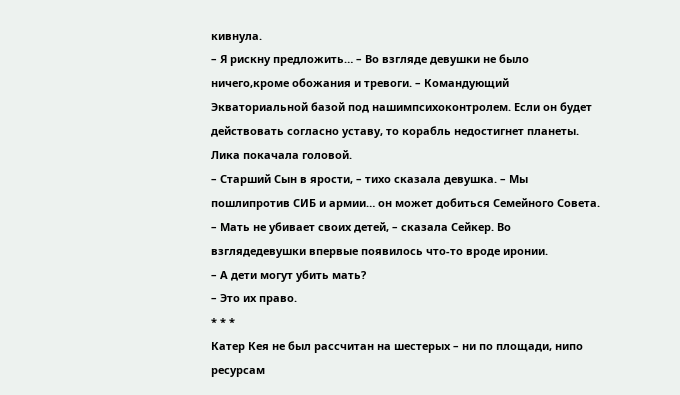кивнула.
– Я рискну предложить… – Во взгляде девушки не было ничего,кроме обожания и тревоги. – Командующий Экваториальной базой под нашимпсихоконтролем. Если он будет действовать согласно уставу, то корабль недостигнет планеты.
Лика покачала головой.
– Старший Сын в ярости, – тихо сказала девушка. – Мы пошлипротив СИБ и армии… он может добиться Семейного Совета.
– Мать не убивает своих детей, – сказала Сейкер. Во взглядедевушки впервые появилось что-то вроде иронии.
– А дети могут убить мать?
– Это их право.
* * *
Катер Кея не был рассчитан на шестерых – ни по площади, нипо ресурсам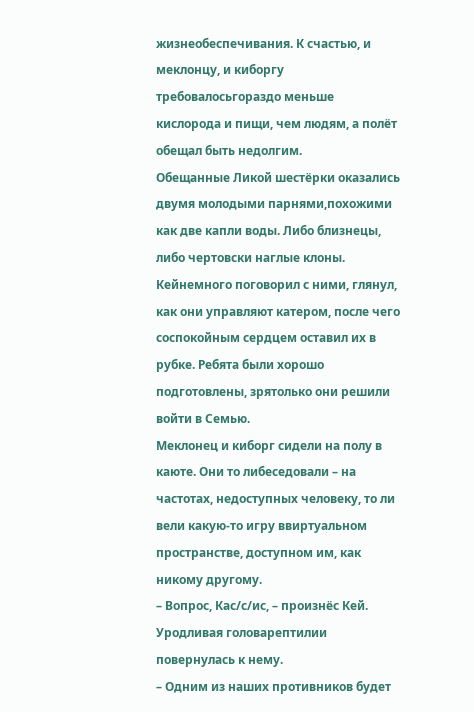жизнеобеспечивания. К счастью, и меклонцу, и киборгу требовалосьгораздо меньше кислорода и пищи, чем людям, а полёт обещал быть недолгим.
Обещанные Ликой шестёрки оказались двумя молодыми парнями,похожими как две капли воды. Либо близнецы, либо чертовски наглые клоны. Кейнемного поговорил с ними, глянул, как они управляют катером, после чего соспокойным сердцем оставил их в рубке. Ребята были хорошо подготовлены, зрятолько они решили войти в Семью.
Меклонец и киборг сидели на полу в каюте. Они то либеседовали – на частотах, недоступных человеку, то ли вели какую-то игру ввиртуальном пространстве, доступном им, как никому другому.
– Вопрос, Кас/с/ис, – произнёс Кей. Уродливая головарептилии повернулась к нему.
– Одним из наших противников будет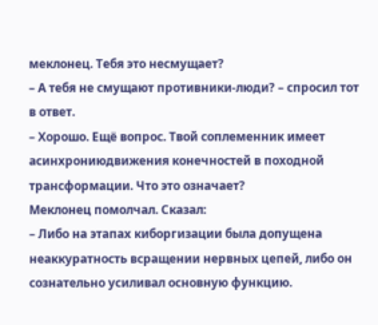меклонец. Тебя это несмущает?
– А тебя не смущают противники-люди? – спросил тот в ответ.
– Хорошо. Ещё вопрос. Твой соплеменник имеет асинхрониюдвижения конечностей в походной трансформации. Что это означает?
Меклонец помолчал. Сказал:
– Либо на этапах киборгизации была допущена неаккуратность всращении нервных цепей, либо он сознательно усиливал основную функцию.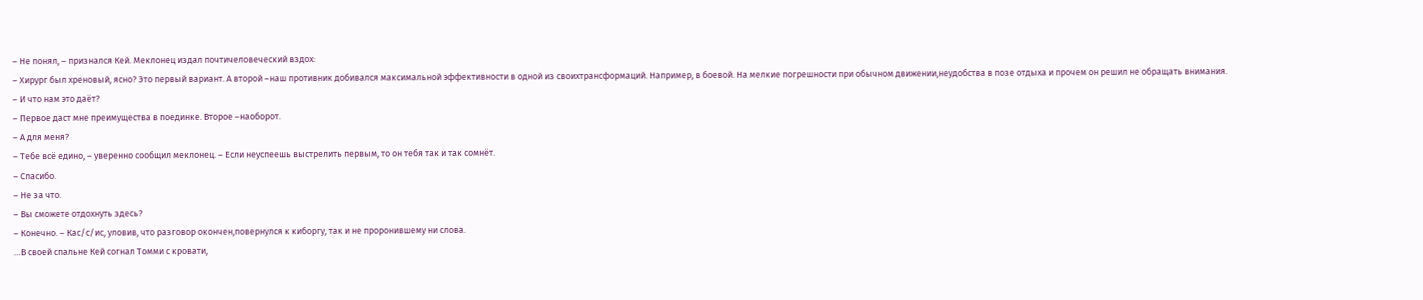– Не понял, – признался Кей. Меклонец издал почтичеловеческий вздох:
– Хирург был хреновый, ясно? Это первый вариант. А второй –наш противник добивался максимальной эффективности в одной из своихтрансформаций. Например, в боевой. На мелкие погрешности при обычном движении,неудобства в позе отдыха и прочем он решил не обращать внимания.
– И что нам это даёт?
– Первое даст мне преимущества в поединке. Второе –наоборот.
– А для меня?
– Тебе всё едино, – уверенно сообщил меклонец. – Если неуспеешь выстрелить первым, то он тебя так и так сомнёт.
– Спасибо.
– Не за что.
– Вы сможете отдохнуть здесь?
– Конечно. – Кас/с/ис, уловив, что разговор окончен,повернулся к киборгу, так и не проронившему ни слова.
…В своей спальне Кей согнал Томми с кровати,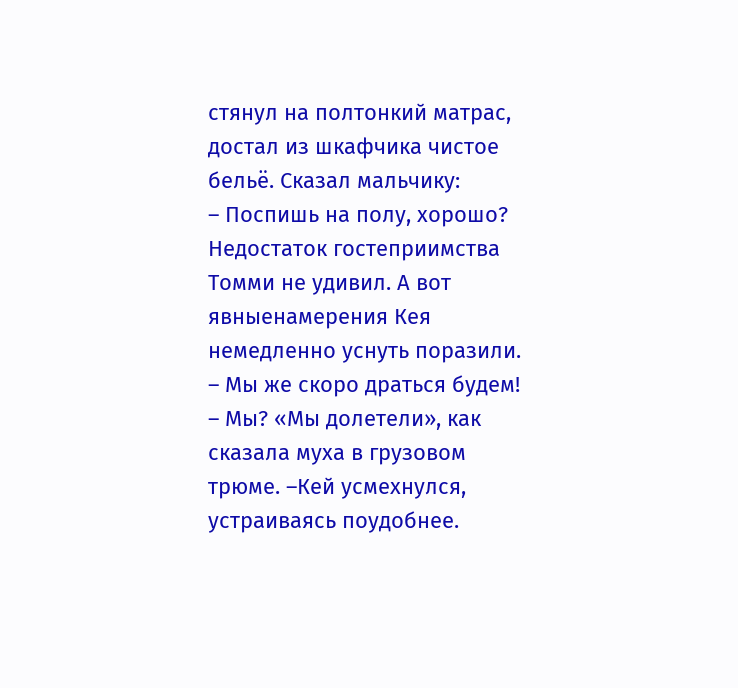стянул на полтонкий матрас, достал из шкафчика чистое бельё. Сказал мальчику:
– Поспишь на полу, хорошо?
Недостаток гостеприимства Томми не удивил. А вот явныенамерения Кея немедленно уснуть поразили.
– Мы же скоро драться будем!
– Мы? «Мы долетели», как сказала муха в грузовом трюме. –Кей усмехнулся, устраиваясь поудобнее.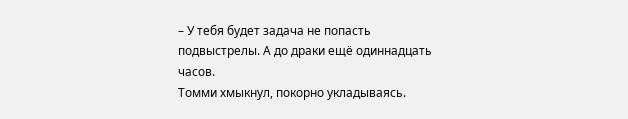– У тебя будет задача не попасть подвыстрелы. А до драки ещё одиннадцать часов.
Томми хмыкнул, покорно укладываясь.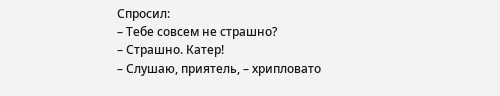Спросил:
– Тебе совсем не страшно?
– Страшно. Катер!
– Слушаю, приятель, – хрипловато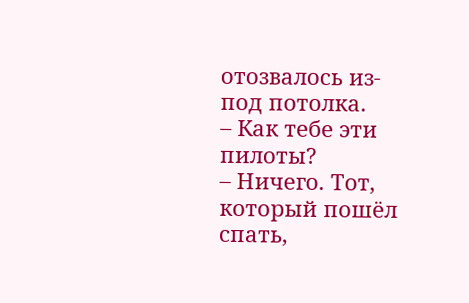отозвалось из-под потолка.
– Как тебе эти пилоты?
– Ничего. Тот, который пошёл спать,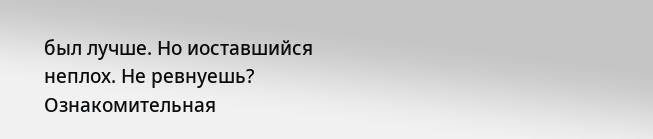был лучше. Но иоставшийся неплох. Не ревнуешь?
Ознакомительная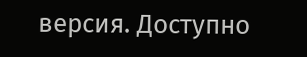версия. Доступно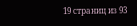19 страниц из 93